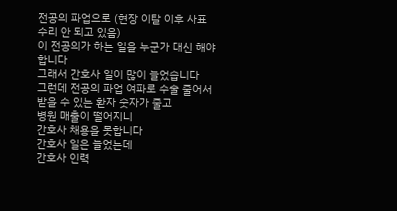전공의 파업으로 (현장 이탈 이후 사표 수리 안 되고 있음)
이 전공의가 하는 일을 누군가 대신 해야 합니다
그래서 간호사 일이 많이 늘었습니다
그런데 전공의 파업 여파로 수술 줄어서
받을 수 있는 환자 숫자가 줄고
병원 매출이 떨어지니
간호사 채용을 못합니다
간호사 일은 늘었는데
간호사 인력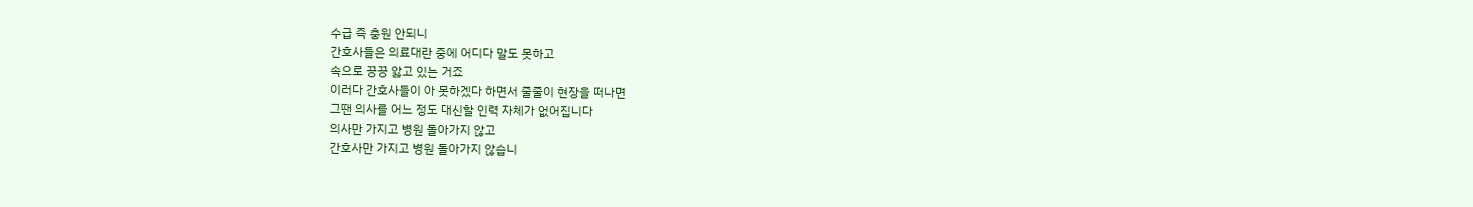수급 즉 충원 안되니
간호사들은 의료대란 중에 어디다 말도 못하고
속으로 끙끙 앓고 있는 거죠
이러다 간호사들이 아 못하겠다 하면서 줄줄이 현장을 떠나면
그땐 의사를 어느 정도 대신할 인력 자체가 없어집니다
의사만 가지고 병원 돌아가지 않고
간호사만 가지고 병원 돌아가지 않습니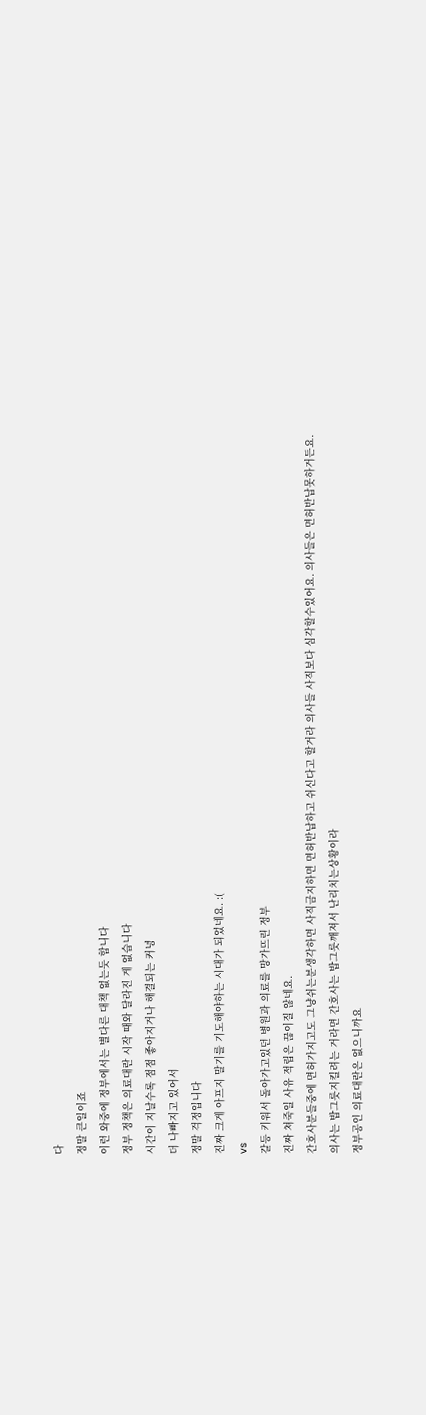다
정말 큰일이죠
이런 와중에 정부에서는 별다른 대책 없는듯 합니다
정부 정책은 의료대란 시작 때와 달라진 게 없습니다
시간이 지날수록 점점 좋아지거나 해결되는 커녕
더 나빠지고 있어서
정말 걱정입니다
진짜 크게 아프지 말기를 기도해야하는 시대가 되었네요. :(
vs
갈등 키워서 돌아가고있던 병원과 의료를 망가뜨린 정부
진짜 쳐죽일 사유 적립은 끊이질 않네요.
간호사분들중에 면허가지고도 그냥쉬는분생각하면 사직금지하면 면허반납하고 쉬신다고 할거라 의사들 사직보다 심각할수있어요. 의사들은 면허반납못하거든요.
의사는 밥그릇지킬려는 거라면 간호사는 밥그릇깨져서 난리치는상황이라
정부공인 의료대란은 없으니까요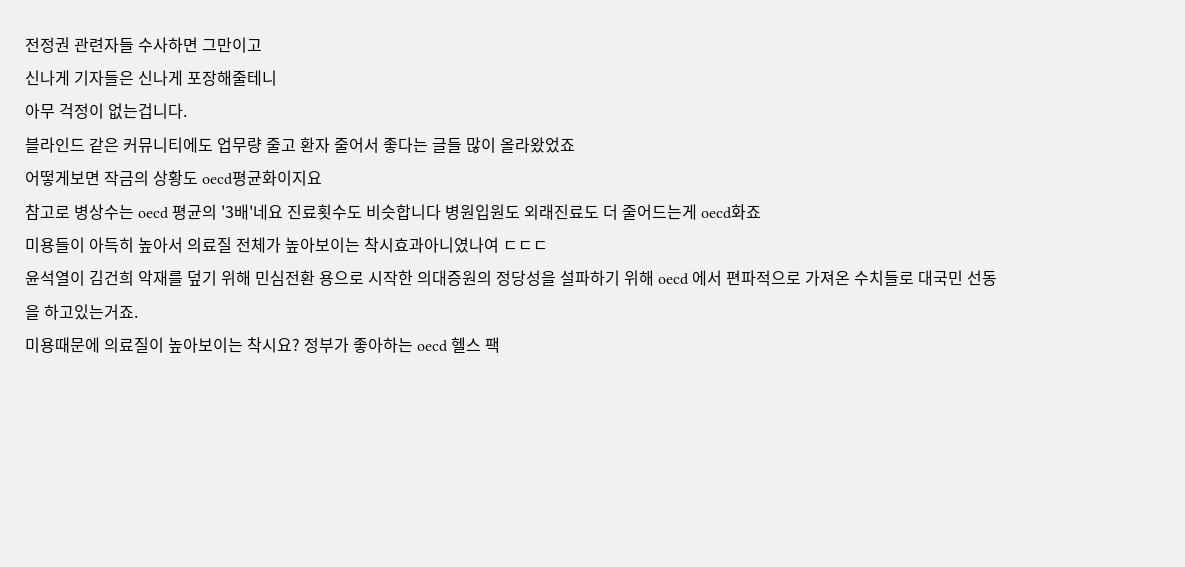전정권 관련자들 수사하면 그만이고
신나게 기자들은 신나게 포장해줄테니
아무 걱정이 없는겁니다.
블라인드 같은 커뮤니티에도 업무량 줄고 환자 줄어서 좋다는 글들 많이 올라왔었죠
어떻게보면 작금의 상황도 oecd평균화이지요
참고로 병상수는 oecd 평균의 '3배'네요 진료횟수도 비슷합니다 병원입원도 외래진료도 더 줄어드는게 oecd화죠
미용들이 아득히 높아서 의료질 전체가 높아보이는 착시효과아니였나여 ㄷㄷㄷ
윤석열이 김건희 악재를 덮기 위해 민심전환 용으로 시작한 의대증원의 정당성을 설파하기 위해 oecd 에서 편파적으로 가져온 수치들로 대국민 선동을 하고있는거죠.
미용때문에 의료질이 높아보이는 착시요? 정부가 좋아하는 oecd 헬스 팩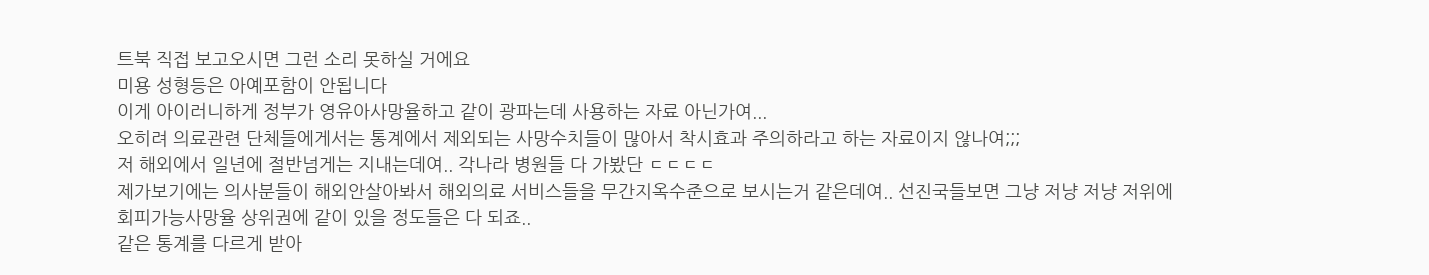트북 직접 보고오시면 그런 소리 못하실 거에요
미용 성형등은 아예포함이 안됩니다
이게 아이러니하게 정부가 영유아사망율하고 같이 광파는데 사용하는 자료 아닌가여...
오히려 의료관련 단체들에게서는 통계에서 제외되는 사망수치들이 많아서 착시효과 주의하라고 하는 자료이지 않나여;;;
저 해외에서 일년에 절반넘게는 지내는데여.. 각나라 병원들 다 가봤단 ㄷㄷㄷㄷ
제가보기에는 의사분들이 해외안살아봐서 해외의료 서비스들을 무간지옥수준으로 보시는거 같은데여.. 선진국들보면 그냥 저냥 저냥 저위에 회피가능사망율 상위권에 같이 있을 정도들은 다 되죠..
같은 통계를 다르게 받아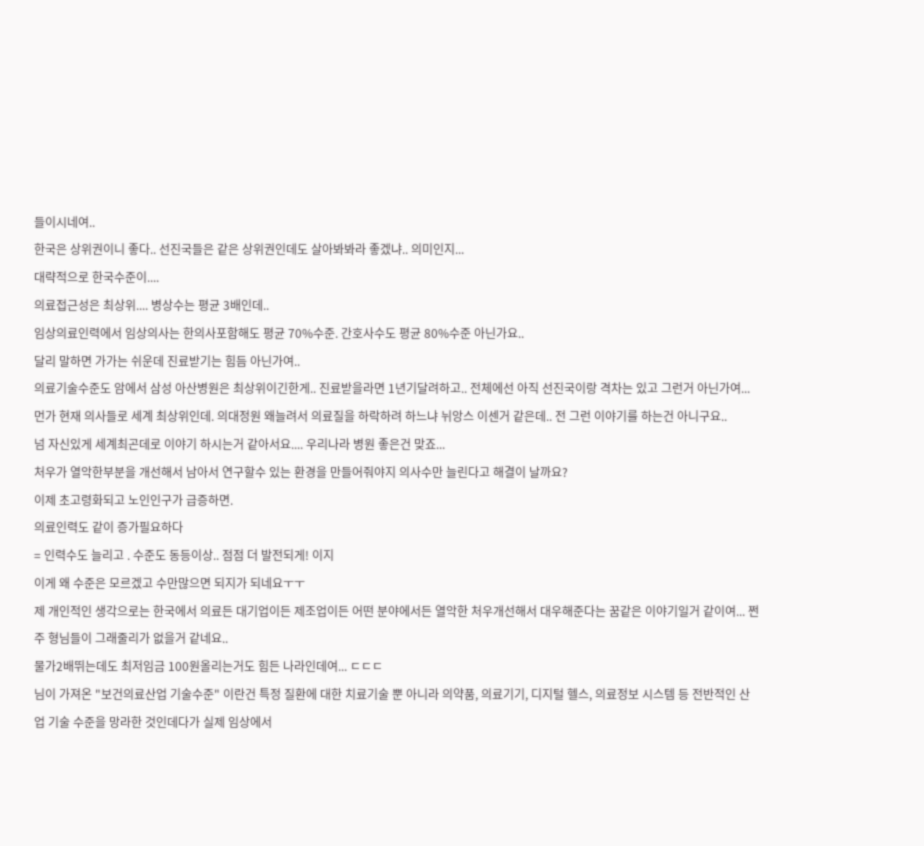들이시네여..
한국은 상위권이니 좋다.. 선진국들은 같은 상위권인데도 살아봐봐라 좋겠냐.. 의미인지...
대략적으로 한국수준이....
의료접근성은 최상위.... 병상수는 평균 3배인데..
임상의료인력에서 임상의사는 한의사포함해도 평균 70%수준. 간호사수도 평균 80%수준 아닌가요..
달리 말하면 가가는 쉬운데 진료받기는 힘듬 아닌가여..
의료기술수준도 암에서 삼성 아산병원은 최상위이긴한게.. 진료받을라면 1년기달려하고.. 전체에선 아직 선진국이랑 격차는 있고 그런거 아닌가여...
먼가 현재 의사들로 세계 최상위인데. 의대정원 왜늘려서 의료질을 하락하려 하느냐 뉘앙스 이센거 같은데.. 전 그런 이야기를 하는건 아니구요..
넘 자신있게 세계최곤데로 이야기 하시는거 같아서요.... 우리나라 병원 좋은건 맞죠...
처우가 열악한부분을 개선해서 남아서 연구할수 있는 환경을 만들어줘야지 의사수만 늘린다고 해결이 날까요?
이제 초고령화되고 노인인구가 급증하면.
의료인력도 같이 증가필요하다
= 인력수도 늘리고 . 수준도 동등이상.. 점점 더 발전되게! 이지
이게 왜 수준은 모르겠고 수만많으면 되지가 되네요ㅜㅜ
제 개인적인 생각으로는 한국에서 의료든 대기업이든 제조업이든 어떤 분야에서든 열악한 처우개선해서 대우해준다는 꿈같은 이야기일거 같이여... 쩐주 형님들이 그래줄리가 없을거 같네요..
물가2배뛰는데도 최저임금 100원올리는거도 힘든 나라인데여... ㄷㄷㄷ
님이 가져온 "보건의료산업 기술수준" 이란건 특정 질환에 대한 치료기술 뿐 아니라 의약품, 의료기기, 디지털 헬스, 의료정보 시스템 등 전반적인 산업 기술 수준을 망라한 것인데다가 실제 임상에서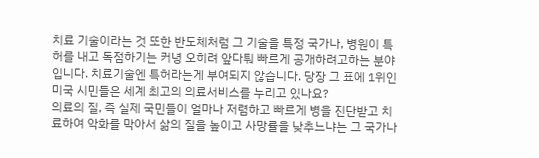치료 기술이라는 것 또한 반도체처럼 그 기술을 특정 국가나, 병원이 특허를 내고 독점하기는 커녕 오히려 앞다퉈 빠르게 공개하려고하는 분야입니다. 치료기술엔 특허라는게 부여되지 않습니다. 당장 그 표에 1위인 미국 시민들은 세계 최고의 의료서비스를 누리고 있나요?
의료의 질, 즉 실제 국민들이 얼마나 저렴하고 빠르게 병을 진단받고 치료하여 악화를 막아서 삶의 질을 높이고 사망률을 낮추느냐는 그 국가나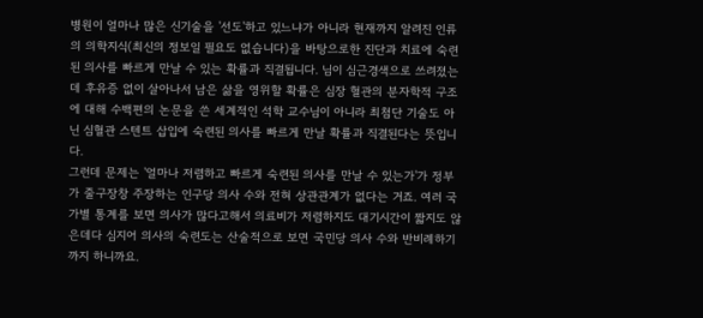병원이 얼마나 많은 신기술을 '선도'하고 있느냐가 아니라 현재까지 알려진 인류의 의학지식(최신의 정보일 필요도 없습니다)을 바탕으로한 진단과 치료에 숙련된 의사를 빠르게 만날 수 있는 확률과 직결됩니다. 님이 심근경색으로 쓰려졌는데 후유증 없이 살아나서 남은 삶을 영위할 확률은 심장 혈관의 분자학적 구조에 대해 수백편의 논문을 쓴 세계적인 석학 교수님이 아니라 최첨단 기술도 아닌 심혈관 스텐트 삽입에 숙련된 의사를 빠르게 만날 확률과 직결된다는 뜻입니다.
그런데 문제는 '얼마나 저렴하고 빠르게 숙련된 의사를 만날 수 있는가'가 정부가 줄구장창 주장하는 인구당 의사 수와 전혀 상관관계가 없다는 거죠. 여러 국가별 통계를 보면 의사가 많다고해서 의료비가 저렴하지도 대기시간이 짧지도 않은데다 심지어 의사의 숙련도는 산술적으로 보면 국민당 의사 수와 반비례하기까지 하니까요.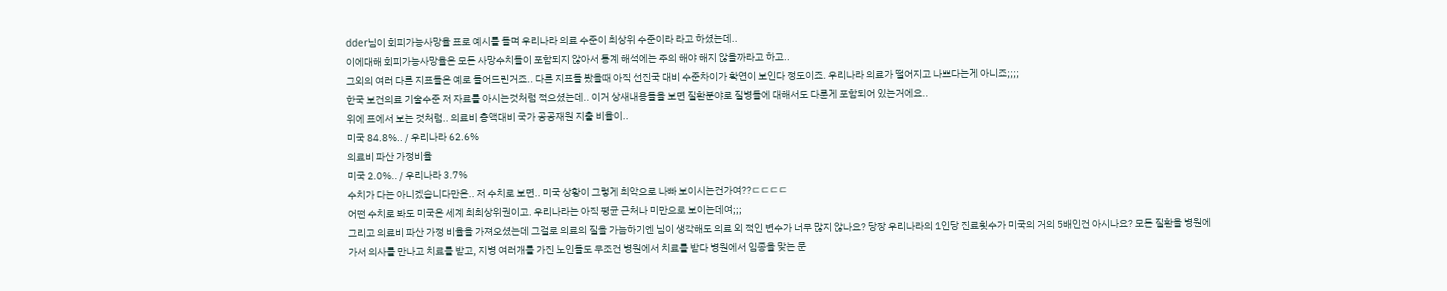dder님이 회피가능사망율 표로 예시를 들며 우리나라 의료 수준이 최상위 수준이라 라고 하셨는데..
이에대해 회피가능사망율은 모든 사망수치들이 포함되지 않아서 통계 해석에는 주의 해야 해지 않을까라고 하고..
그외의 여러 다른 지표들은 예로 들어드린거죠.. 다른 지표들 봤을때 아직 선진국 대비 수준차이가 확연이 보인다 정도이죠. 우리나라 의료가 떨어지고 나쁘다는게 아니죠;;;;
한국 보건의료 기술수준 저 자료를 아시는것처럼 적으셨는데.. 이거 상새내용들을 보면 질환분야로 질병들에 대해서도 다룬게 포함되어 있는거에요..
위에 표에서 보는 것처럼.. 의료비 총액대비 국가 공공재원 지출 비율이..
미국 84.8%.. / 우리나라 62.6%
의료비 파산 가정비율
미국 2.0%.. / 우리나라 3.7%
수치가 다는 아니겠습니다만은.. 저 수치로 보면.. 미국 상황이 그렇게 최악으로 나빠 보이시는건가여??ㄷㄷㄷㄷ
어떤 수치로 봐도 미국은 세계 최최상위권이고. 우리나라는 아직 평균 근처나 미만으로 보이는데여;;;
그리고 의료비 파산 가정 비율을 가져오셨는데 그걸로 의료의 질을 가늠하기엔 님이 생각해도 의료 외 적인 변수가 너무 많지 않나요? 당장 우리나라의 1인당 진료횟수가 미국의 거의 5배인건 아시나요? 모든 질환을 병원에 가서 의사를 만나고 치료를 받고, 지병 여러개를 가진 노인들도 무조건 병원에서 치료를 받다 병원에서 임종을 맞는 문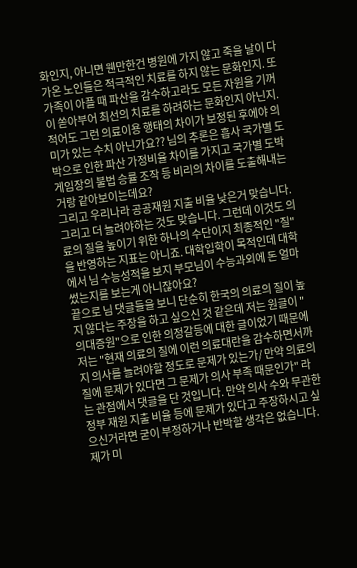화인지, 아니면 웬만한건 병원에 가지 않고 죽을 날이 다가온 노인들은 적극적인 치료를 하지 않는 문화인지. 또 가족이 아플 때 파산을 감수하고라도 모든 자원을 기꺼이 쏟아부어 최선의 치료를 하려하는 문화인지 아닌지. 적어도 그런 의료이용 행태의 차이가 보정된 후에야 의미가 있는 수치 아닌가요?? 님의 추론은 흡사 국가별 도박으로 인한 파산 가정비율 차이를 가지고 국가별 도박 게임장의 불법 승률 조작 등 비리의 차이를 도출해내는 거랑 같아보이는데요?
그리고 우리나라 공공재원 지출 비율 낮은거 맞습니다. 그리고 더 늘려야하는 것도 맞습니다. 그런데 이것도 의료의 질을 높이기 위한 하나의 수단이지 최종적인 "질"을 반영하는 지표는 아니죠. 대학입학이 목적인데 대학에서 님 수능성적을 보지 부모님이 수능과외에 돈 얼마 썼는지를 보는게 아니잖아요?
끝으로 님 댓글들을 보니 단순히 한국의 의료의 질이 높지 않다는 주장을 하고 싶으신 것 같은데 저는 원글이 "의대증원"으로 인한 의정갈등에 대한 글이었기 때문에 저는 "현재 의료의 질에 이런 의료대란을 감수하면서까지 의사를 늘려야할 정도로 문제가 있는가/ 만약 의료의 질에 문제가 있다면 그 문제가 의사 부족 때문인가" 라는 관점에서 댓글을 단 것입니다. 만약 의사 수와 무관한 정부 재원 지출 비율 등에 문제가 있다고 주장하시고 싶으신거라면 굳이 부정하거나 반박할 생각은 없습니다.
제가 미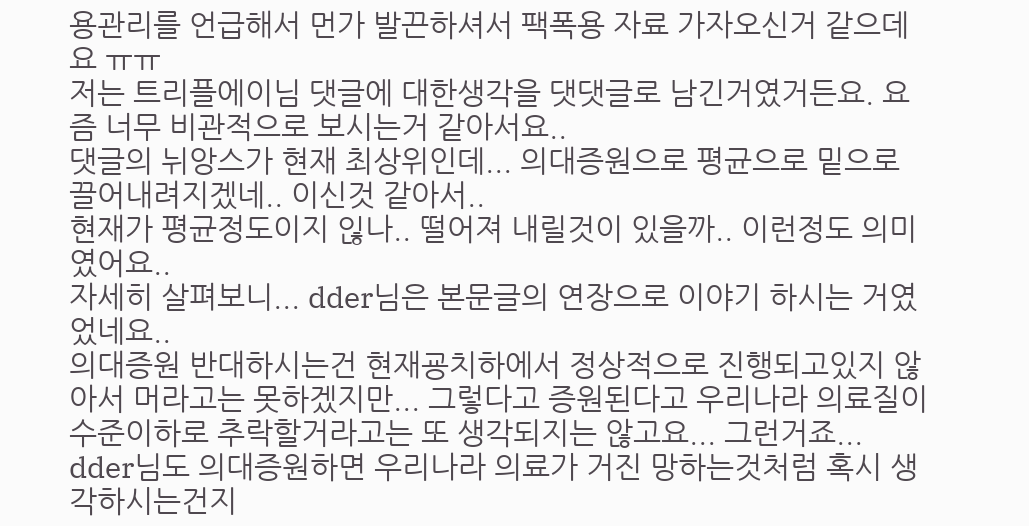용관리를 언급해서 먼가 발끈하셔서 팩폭용 자료 가자오신거 같으데요 ㅠㅠ
저는 트리플에이님 댓글에 대한생각을 댓댓글로 남긴거였거든요. 요즘 너무 비관적으로 보시는거 같아서요..
댓글의 뉘앙스가 현재 최상위인데... 의대증원으로 평균으로 밑으로 끌어내려지겠네.. 이신것 같아서..
현재가 평균정도이지 읺나.. 떨어져 내릴것이 있을까.. 이런정도 의미였어요..
자세히 살펴보니... dder님은 본문글의 연장으로 이야기 하시는 거였었네요..
의대증원 반대하시는건 현재굥치하에서 정상적으로 진행되고있지 않아서 머라고는 못하겠지만... 그렇다고 증원된다고 우리나라 의료질이 수준이하로 추락할거라고는 또 생각되지는 않고요... 그런거죠...
dder님도 의대증원하면 우리나라 의료가 거진 망하는것처럼 혹시 생각하시는건지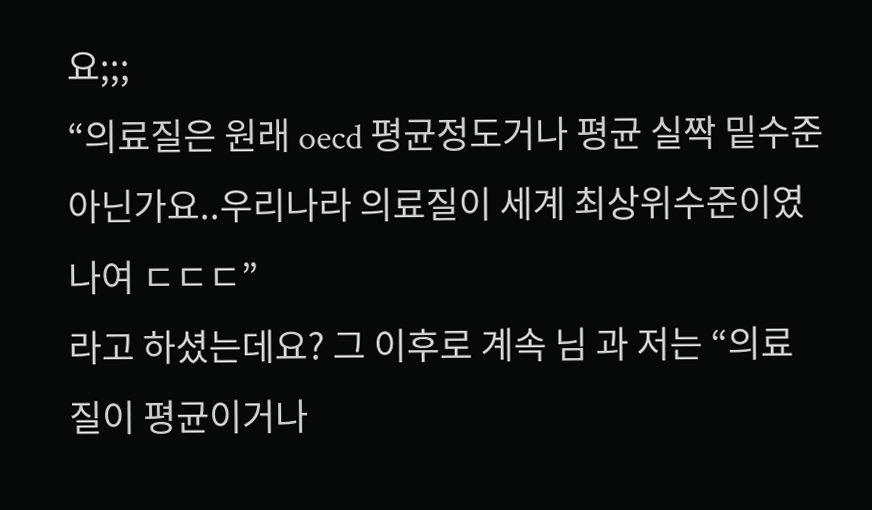요;;;
“의료질은 원래 oecd 평균정도거나 평균 실짝 밑수준아닌가요..우리나라 의료질이 세계 최상위수준이였나여 ㄷㄷㄷ”
라고 하셨는데요? 그 이후로 계속 님 과 저는 “의료질이 평균이거나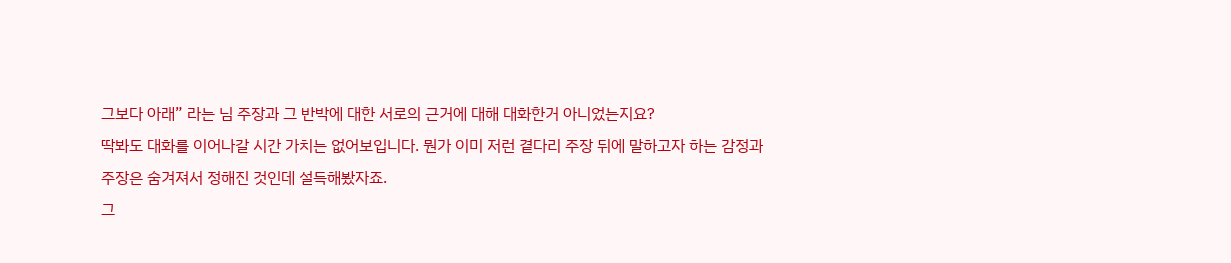그보다 아래” 라는 님 주장과 그 반박에 대한 서로의 근거에 대해 대화한거 아니었는지요?
딱봐도 대화를 이어나갈 시간 가치는 없어보입니다. 뭔가 이미 저런 곁다리 주장 뒤에 말하고자 하는 감정과 주장은 숨겨져서 정해진 것인데 설득해봤자죠.
그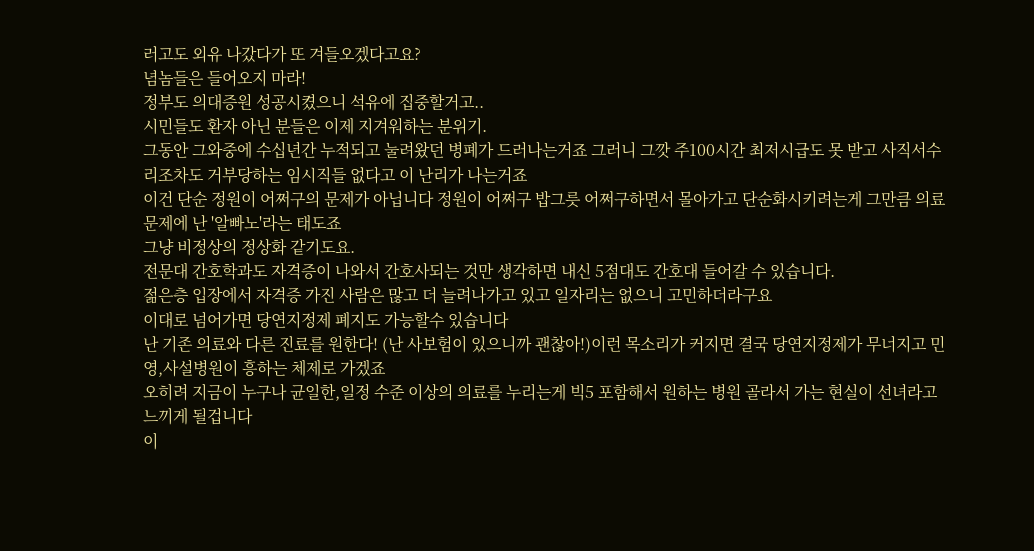러고도 외유 나갔다가 또 겨들오겠다고요?
념놈들은 들어오지 마라!
정부도 의대증원 성공시켰으니 석유에 집중할거고..
시민들도 환자 아닌 분들은 이제 지겨워하는 분위기.
그동안 그와중에 수십년간 누적되고 눌려왔던 병폐가 드러나는거죠 그러니 그깟 주100시간 최저시급도 못 받고 사직서수리조차도 거부당하는 임시직들 없다고 이 난리가 나는거죠
이건 단순 정원이 어쩌구의 문제가 아닙니다 정원이 어쩌구 밥그릇 어쩌구하면서 몰아가고 단순화시키려는게 그만큼 의료문제에 난 '알빠노'라는 태도죠
그냥 비정상의 정상화 같기도요.
전문대 간호학과도 자격증이 나와서 간호사되는 것만 생각하면 내신 5점대도 간호대 들어갈 수 있습니다.
젊은층 입장에서 자격증 가진 사람은 많고 더 늘려나가고 있고 일자리는 없으니 고민하더라구요
이대로 넘어가면 당연지정제 폐지도 가능할수 있습니다
난 기존 의료와 다른 진료를 원한다! (난 사보험이 있으니까 괜찮아!)이런 목소리가 커지면 결국 당연지정제가 무너지고 민영,사설병원이 흥하는 체제로 가겠죠
오히려 지금이 누구나 균일한,일정 수준 이상의 의료를 누리는게 빅5 포함해서 원하는 병원 골라서 가는 현실이 선녀라고 느끼게 될겁니다
이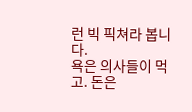런 빅 픽쳐라 봅니다.
욕은 의사들이 먹고. 돈은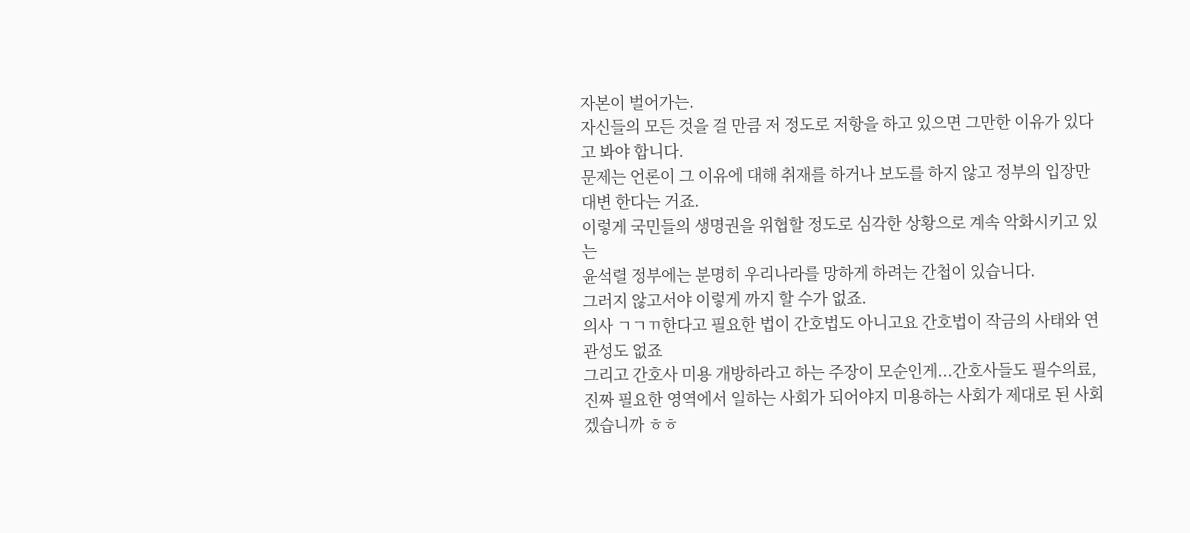자본이 벌어가는.
자신들의 모든 것을 걸 만큼 저 정도로 저항을 하고 있으면 그만한 이유가 있다고 봐야 합니다.
문제는 언론이 그 이유에 대해 취재를 하거나 보도를 하지 않고 정부의 입장만 대변 한다는 거죠.
이렇게 국민들의 생명권을 위협할 정도로 심각한 상황으로 계속 악화시키고 있는
윤석렬 정부에는 분명히 우리나라를 망하게 하려는 간첩이 있습니다.
그러지 않고서야 이렇게 까지 할 수가 없죠.
의사 ㄱㄱㄲ한다고 필요한 법이 간호법도 아니고요 간호법이 작금의 사태와 연관성도 없죠
그리고 간호사 미용 개방하라고 하는 주장이 모순인게...간호사들도 필수의료,진짜 필요한 영역에서 일하는 사회가 되어야지 미용하는 사회가 제대로 된 사회겠습니까 ㅎㅎ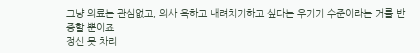그냥 의료는 관심없고, 의사 욕하고 내려치기하고 싶다는 우기기 수준이라는 거를 반증할 뿐이죠
정신 못 차리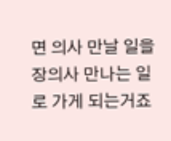면 의사 만날 일을 장의사 만나는 일로 가게 되는거죠